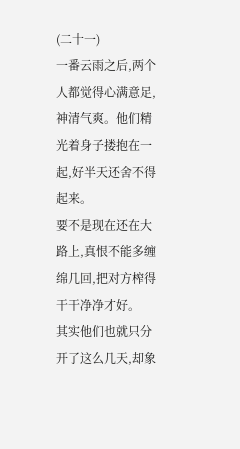(二十一)
一番云雨之后,两个人都觉得心满意足,神清气爽。他们精光着身子搂抱在一起,好半天还舍不得起来。
要不是现在还在大路上,真恨不能多缠绵几回,把对方榨得干干净净才好。
其实他们也就只分开了这么几天,却象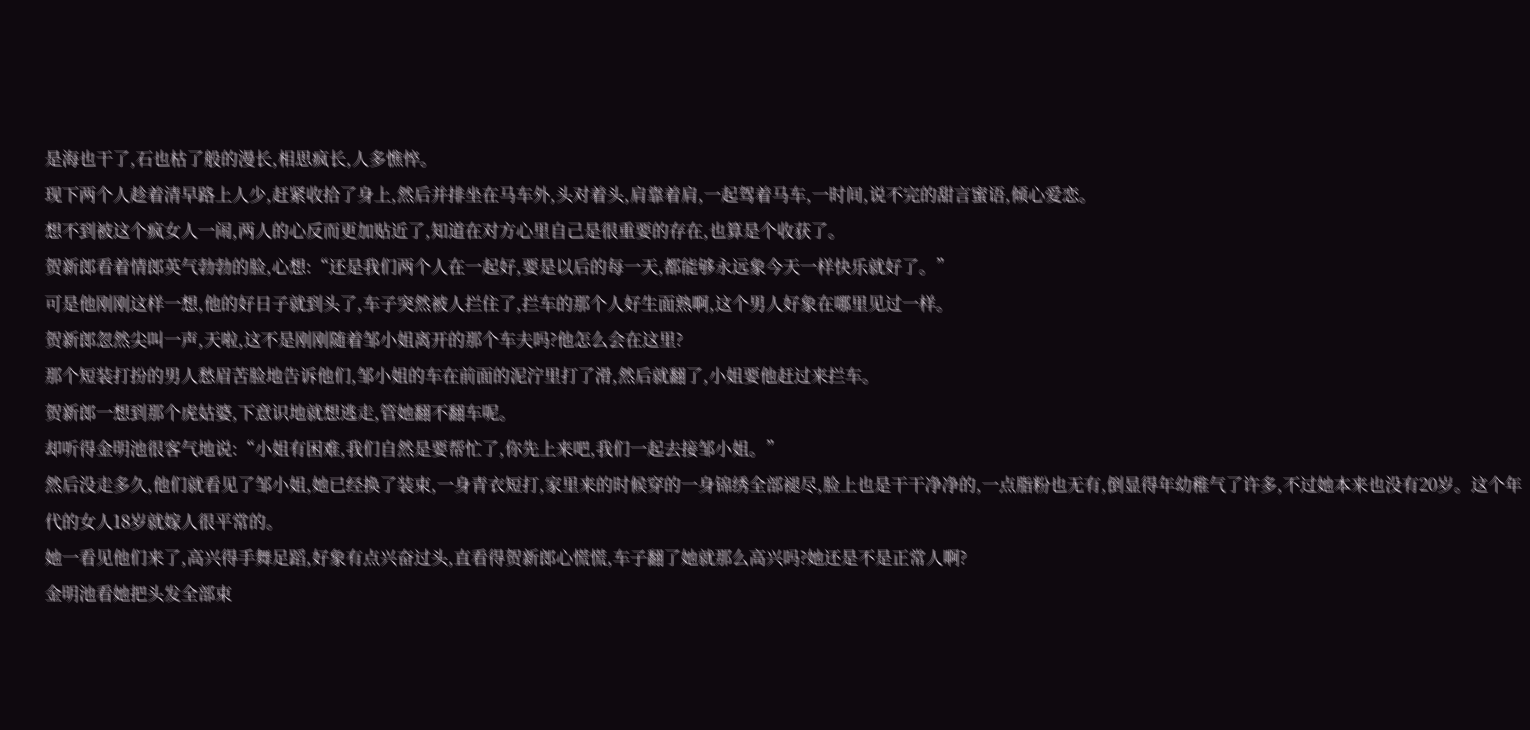是海也干了,石也枯了般的漫长,相思疯长,人多憔悴。
现下两个人趁着清早路上人少,赶紧收拾了身上,然后并排坐在马车外,头对着头,肩靠着肩,一起驾着马车,一时间,说不完的甜言蜜语,倾心爱恋。
想不到被这个疯女人一闹,两人的心反而更加贴近了,知道在对方心里自己是很重要的存在,也算是个收获了。
贺新郎看着情郎英气勃勃的脸,心想:“还是我们两个人在一起好,要是以后的每一天,都能够永远象今天一样快乐就好了。”
可是他刚刚这样一想,他的好日子就到头了,车子突然被人拦住了,拦车的那个人好生面熟啊,这个男人好象在哪里见过一样。
贺新郎忽然尖叫一声,天啦,这不是刚刚随着邹小姐离开的那个车夫吗?他怎么会在这里?
那个短装打扮的男人愁眉苦脸地告诉他们,邹小姐的车在前面的泥泞里打了滑,然后就翻了,小姐要他赶过来拦车。
贺新郎一想到那个虎姑婆,下意识地就想逃走,管她翻不翻车呢。
却听得金明池很客气地说:“小姐有困难,我们自然是要帮忙了,你先上来吧,我们一起去接邹小姐。”
然后没走多久,他们就看见了邹小姐,她已经换了装束,一身青衣短打,家里来的时候穿的一身锦绣全部褪尽,脸上也是干干净净的,一点脂粉也无有,倒显得年幼稚气了许多,不过她本来也没有20岁。这个年代的女人18岁就嫁人很平常的。
她一看见他们来了,高兴得手舞足蹈,好象有点兴奋过头,直看得贺新郎心慌慌,车子翻了她就那么高兴吗?她还是不是正常人啊?
金明池看她把头发全部束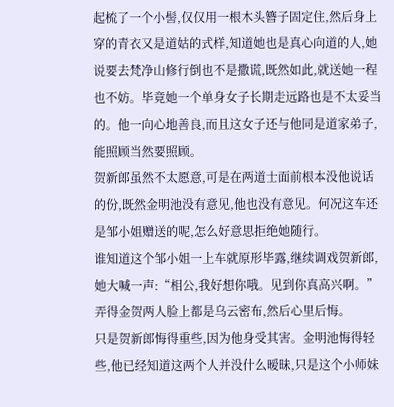起梳了一个小髻,仅仅用一根木头簪子固定住,然后身上穿的青衣又是道姑的式样,知道她也是真心向道的人,她说要去梵净山修行倒也不是撒谎,既然如此,就送她一程也不妨。毕竟她一个单身女子长期走远路也是不太妥当的。他一向心地善良,而且这女子还与他同是道家弟子,能照顾当然要照顾。
贺新郎虽然不太愿意,可是在两道士面前根本没他说话的份,既然金明池没有意见,他也没有意见。何况这车还是邹小姐赠送的呢,怎么好意思拒绝她随行。
谁知道这个邹小姐一上车就原形毕露,继续调戏贺新郎,她大喊一声:“相公,我好想你哦。见到你真高兴啊。”
弄得金贺两人脸上都是乌云密布,然后心里后悔。
只是贺新郎悔得重些,因为他身受其害。金明池悔得轻些,他已经知道这两个人并没什么暧昧,只是这个小师妹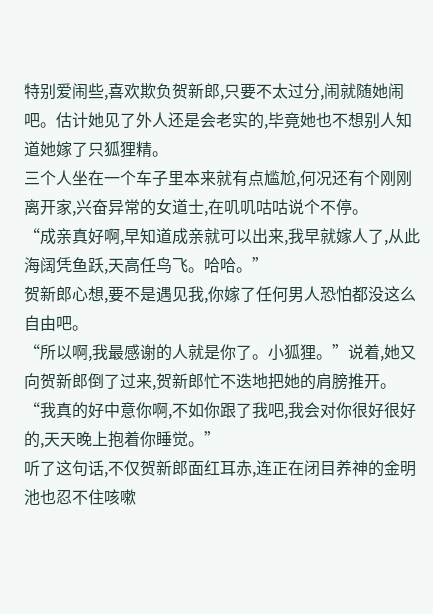特别爱闹些,喜欢欺负贺新郎,只要不太过分,闹就随她闹吧。估计她见了外人还是会老实的,毕竟她也不想别人知道她嫁了只狐狸精。
三个人坐在一个车子里本来就有点尴尬,何况还有个刚刚离开家,兴奋异常的女道士,在叽叽咕咕说个不停。
“成亲真好啊,早知道成亲就可以出来,我早就嫁人了,从此海阔凭鱼跃,天高任鸟飞。哈哈。”
贺新郎心想,要不是遇见我,你嫁了任何男人恐怕都没这么自由吧。
“所以啊,我最感谢的人就是你了。小狐狸。”说着,她又向贺新郎倒了过来,贺新郎忙不迭地把她的肩膀推开。
“我真的好中意你啊,不如你跟了我吧,我会对你很好很好的,天天晚上抱着你睡觉。”
听了这句话,不仅贺新郎面红耳赤,连正在闭目养神的金明池也忍不住咳嗽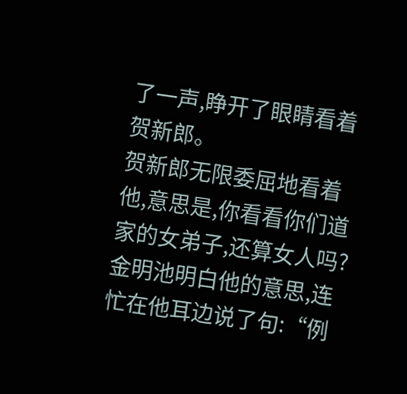了一声,睁开了眼睛看着贺新郎。
贺新郎无限委屈地看着他,意思是,你看看你们道家的女弟子,还算女人吗?
金明池明白他的意思,连忙在他耳边说了句:“例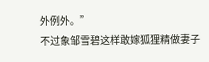外例外。”
不过象邹雪碧这样敢嫁狐狸精做妻子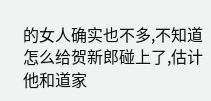的女人确实也不多,不知道怎么给贺新郎碰上了,估计他和道家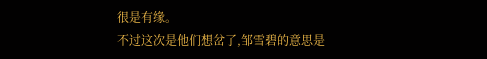很是有缘。
不过这次是他们想岔了,邹雪碧的意思是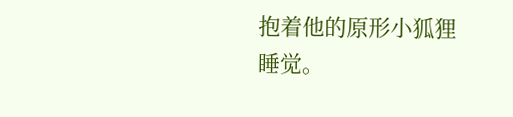抱着他的原形小狐狸睡觉。